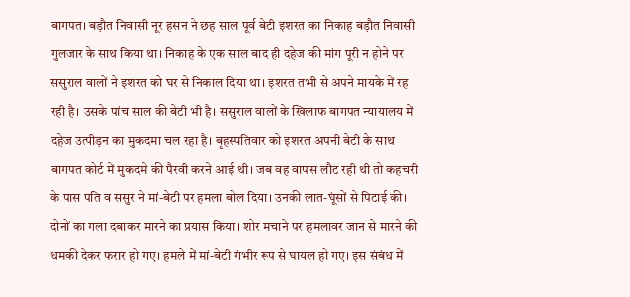बागपत। बड़ौत निवासी नूर हसन ने छह साल पूर्व बेटी इशरत का निकाह बड़ौत निवासी गुलजार के साथ किया था। निकाह के एक साल बाद ही दहेज की मांग पूरी न होने पर ससुराल वालों ने इशरत को घर से निकाल दिया था। इशरत तभी से अपने मायके में रह रही है। उसके पांच साल की बेटी भी है। ससुराल वालों के खिलाफ बागपत न्यायालय में दहेज उत्पीड़न का मुकदमा चल रहा है। बृहस्पतिवार को इशरत अपनी बेटी के साथ बागपत कोर्ट में मुकदमे की पैरवी करने आई थी। जब वह वापस लौट रही थी तो कहचरी के पास पति व ससुर ने मां-बेटी पर हमला बोल दिया। उनकी लात-घूंसों से पिटाई की। दोनों का गला दबाकर मारने का प्रयास किया। शोर मचाने पर हमलावर जान से मारने की धमकी देकर फरार हो गए। हमले में मां-बेटी गंभीर रूप से घायल हो गए। इस संबंध में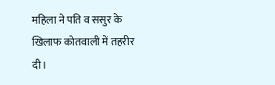महिला ने पति व ससुर के खिलाफ कोतवाली में तहरीर दी।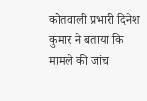कोतवाली प्रभारी दिनेश कुमार ने बताया कि मामले की जांच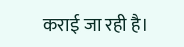कराई जा रही है।